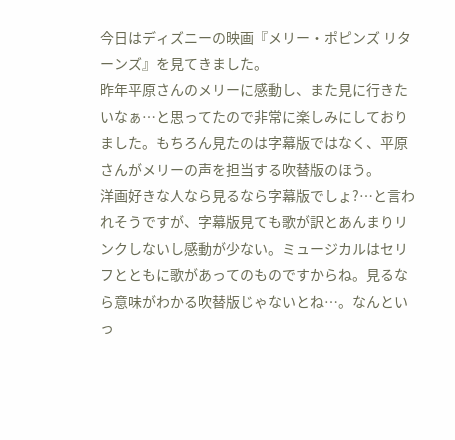今日はディズニーの映画『メリー・ポピンズ リターンズ』を見てきました。
昨年平原さんのメリーに感動し、また見に行きたいなぁ…と思ってたので非常に楽しみにしておりました。もちろん見たのは字幕版ではなく、平原さんがメリーの声を担当する吹替版のほう。
洋画好きな人なら見るなら字幕版でしょ?…と言われそうですが、字幕版見ても歌が訳とあんまりリンクしないし感動が少ない。ミュージカルはセリフとともに歌があってのものですからね。見るなら意味がわかる吹替版じゃないとね…。なんといっ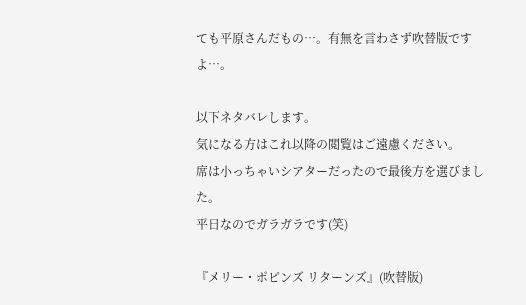ても平原さんだもの…。有無を言わさず吹替版ですよ…。

以下ネタバレします。
気になる方はこれ以降の閲覧はご遠慮ください。
席は小っちゃいシアターだったので最後方を選びました。
平日なのでガラガラです(笑)

『メリー・ポピンズ リターンズ』(吹替版)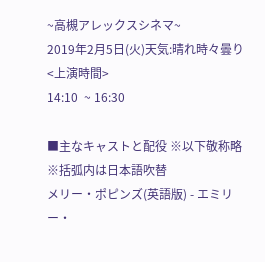~高槻アレックスシネマ~
2019年2月5日(火)天気:晴れ時々曇り
<上演時間>
14:10  ~ 16:30

■主なキャストと配役 ※以下敬称略 ※括弧内は日本語吹替
メリー・ポピンズ(英語版) - エミリー・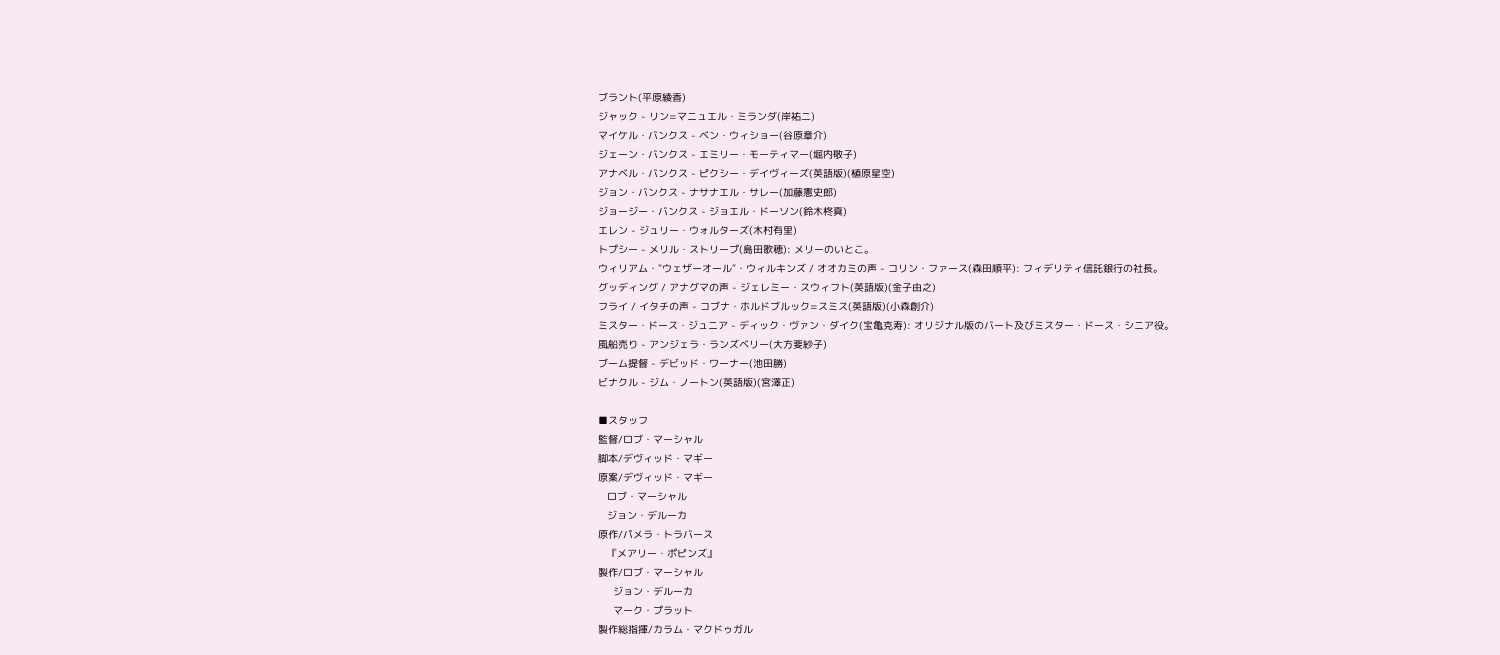ブラント(平原綾香)
ジャック - リン=マニュエル・ミランダ(岸祐二)
マイケル・バンクス - ベン・ウィショー(谷原章介)
ジェーン・バンクス - エミリー・モーティマー(堀内敬子)
アナベル・バンクス - ピクシー・デイヴィーズ(英語版)(植原星空)
ジョン・バンクス - ナサナエル・サレー(加藤憲史郎)
ジョージー・バンクス - ジョエル・ドーソン(鈴木柊真)
エレン - ジュリー・ウォルターズ(木村有里)
トプシー - メリル・ストリープ(島田歌穂): メリーのいとこ。
ウィリアム・"ウェザーオール"・ウィルキンズ / オオカミの声 - コリン・ファース(森田順平): フィデリティ信託銀行の社長。
グッディング / アナグマの声 - ジェレミー・スウィフト(英語版)(金子由之)
フライ / イタチの声 - コブナ・ホルドブルック=スミス(英語版)(小森創介)
ミスター・ドース・ジュニア - ディック・ヴァン・ダイク(宝亀克寿): オリジナル版のバート及びミスター・ドース・シニア役。
風船売り - アンジェラ・ランズベリー(大方斐紗子)
ブーム提督 - デビッド・ワーナー(池田勝)
ビナクル - ジム・ノートン(英語版)(宮澤正)

■スタッフ
監督/ロブ・マーシャル
脚本/デヴィッド・マギー
原案/デヴィッド・マギー
   ロブ・マーシャル
   ジョン・デルーカ
原作/パメラ・トラバース
   『メアリー・ポピンズ』
製作/ロブ・マーシャル
     ジョン・デルーカ
     マーク・プラット
製作総指揮/カラム・マクドゥガル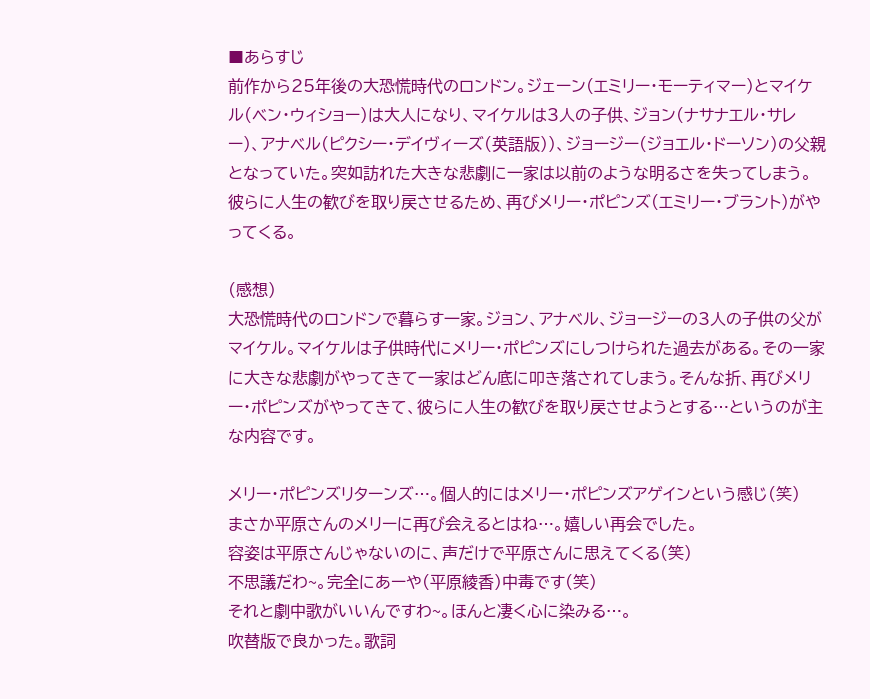■あらすじ
前作から25年後の大恐慌時代のロンドン。ジェーン(エミリー・モーティマー)とマイケル(ベン・ウィショー)は大人になり、マイケルは3人の子供、ジョン(ナサナエル・サレー)、アナベル(ピクシー・デイヴィーズ(英語版))、ジョージー(ジョエル・ドーソン)の父親となっていた。突如訪れた大きな悲劇に一家は以前のような明るさを失ってしまう。彼らに人生の歓びを取り戻させるため、再びメリー・ポピンズ(エミリー・ブラント)がやってくる。

(感想)
大恐慌時代のロンドンで暮らす一家。ジョン、アナベル、ジョージーの3人の子供の父がマイケル。マイケルは子供時代にメリー・ポピンズにしつけられた過去がある。その一家に大きな悲劇がやってきて一家はどん底に叩き落されてしまう。そんな折、再びメリー・ポピンズがやってきて、彼らに人生の歓びを取り戻させようとする…というのが主な内容です。

メリー・ポピンズリターンズ…。個人的にはメリー・ポピンズアゲインという感じ(笑)
まさか平原さんのメリーに再び会えるとはね…。嬉しい再会でした。
容姿は平原さんじゃないのに、声だけで平原さんに思えてくる(笑)
不思議だわ~。完全にあーや(平原綾香)中毒です(笑)
それと劇中歌がいいんですわ~。ほんと凄く心に染みる…。
吹替版で良かった。歌詞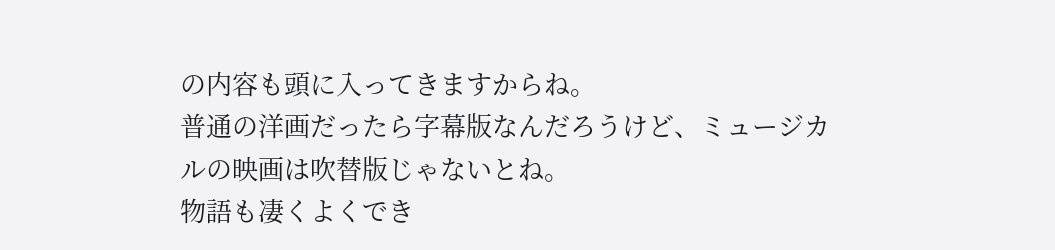の内容も頭に入ってきますからね。
普通の洋画だったら字幕版なんだろうけど、ミュージカルの映画は吹替版じゃないとね。
物語も凄くよくでき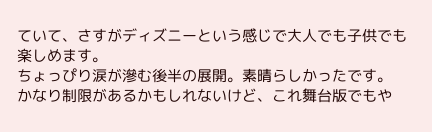ていて、さすがディズニーという感じで大人でも子供でも楽しめます。
ちょっぴり涙が滲む後半の展開。素晴らしかったです。
かなり制限があるかもしれないけど、これ舞台版でもや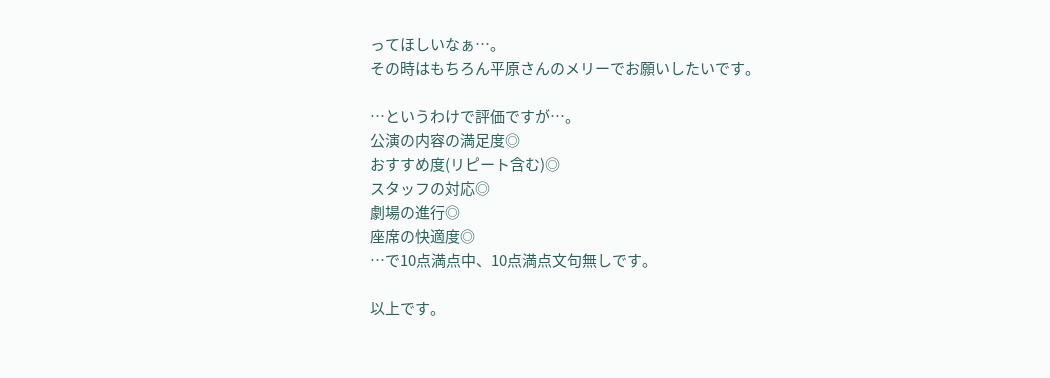ってほしいなぁ…。
その時はもちろん平原さんのメリーでお願いしたいです。

…というわけで評価ですが…。
公演の内容の満足度◎
おすすめ度(リピート含む)◎
スタッフの対応◎
劇場の進行◎
座席の快適度◎
…で10点満点中、10点満点文句無しです。

以上です。